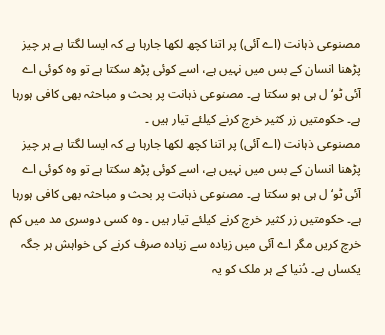مصنوعی ذہانت (اے آئی) پر اتنا کچھ لکھا جارہا ہے کہ ایسا لگتا ہے ہر چیز پڑھنا انسان کے بس میں نہیں ہے، اسے کوئی پڑھ سکتا ہے تو وہ کوئی اے آئی ٹو‘ل ہی ہو سکتا ہے۔ مصنوعی ذہانت پر بحث و مباحثہ بھی کافی ہورہا ہے۔ حکومتیں زر کثیر خرچ کرنے کیلئے تیار ہیں ۔
مصنوعی ذہانت (اے آئی) پر اتنا کچھ لکھا جارہا ہے کہ ایسا لگتا ہے ہر چیز پڑھنا انسان کے بس میں نہیں ہے، اسے کوئی پڑھ سکتا ہے تو وہ کوئی اے آئی ٹو‘ل ہی ہو سکتا ہے۔ مصنوعی ذہانت پر بحث و مباحثہ بھی کافی ہورہا ہے۔ حکومتیں زر کثیر خرچ کرنے کیلئے تیار ہیں ۔ وہ کسی دوسری مد میں کم خرچ کریں مگر اے آئی میں زیادہ سے زیادہ صرف کرنے کی خواہش ہر جگہ یکساں ہے۔ دُنیا کے ہر ملک کو یہ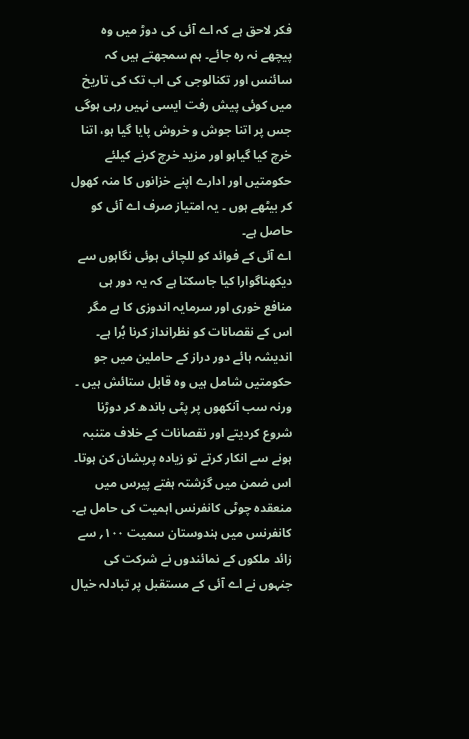فکر لاحق ہے کہ اے آئی کی دوڑ میں وہ پیچھے نہ رہ جائے۔ ہم سمجھتے ہیں کہ سائنس اور تکنالوجی کی اب تک کی تاریخ میں کوئی پیش رفت ایسی نہیں رہی ہوگی جس پر اتنا جوش و خروش پایا گیا ہو، اتنا خرچ کیا گیاہو اور مزید خرچ کرنے کیلئے حکومتیں اور ادارے اپنے خزانوں کا منہ کھول کر بیٹھے ہوں ۔ یہ امتیاز صرف اے آئی کو حاصل ہے۔
اے آئی کے فوائد کو للچائی ہوئی نگاہوں سے دیکھناگوارا کیا جاسکتا ہے کہ یہ دور ہی منافع خوری اور سرمایہ اندوزی کا ہے مگر اس کے نقصانات کو نظرانداز کرنا بُرا ہے۔ اندیشہ ہائے دور دراز کے حاملین میں جو حکومتیں شامل ہیں وہ قابل ستائش ہیں ۔ ورنہ سب آنکھوں پر پٹی باندھ کر دوڑنا شروع کردیتے اور نقصانات کے خلاف متنبہ ہونے سے انکار کرتے تو زیادہ پریشان کن ہوتا۔ اس ضمن میں گزشتہ ہفتے پیرس میں منعقدہ چوٹی کانفرنس اہمیت کی حامل ہے۔
کانفرنس میں ہندوستان سمیت ۱۰۰؍ سے زائد ملکوں کے نمائندوں نے شرکت کی جنہوں نے اے آئی کے مستقبل پر تبادلہ خیال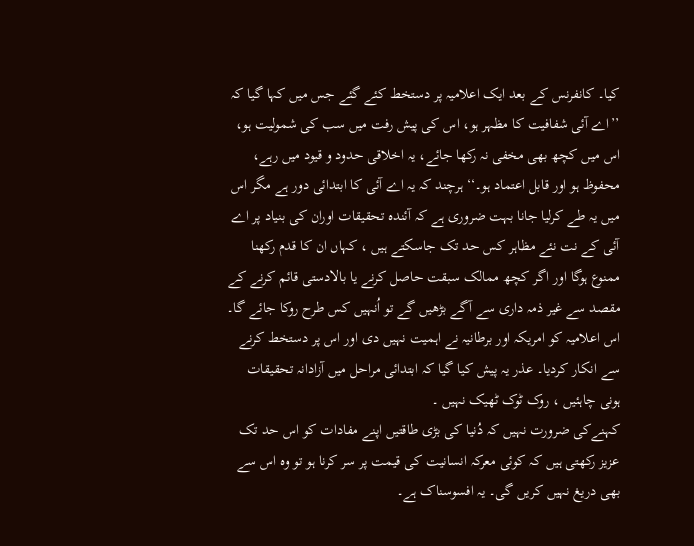کیا۔ کانفرنس کے بعد ایک اعلامیہ پر دستخط کئے گئے جس میں کہا گیا کہ ’’اے آئی شفافیت کا مظہر ہو، اس کی پیش رفت میں سب کی شمولیت ہو، اس میں کچھ بھی مخفی نہ رکھا جائے، یہ اخلاقی حدود و قیود میں رہے، محفوظ ہو اور قابل اعتماد ہو۔‘‘ ہرچند کہ یہ اے آئی کا ابتدائی دور ہے مگر اس میں یہ طے کرلیا جانا بہت ضروری ہے کہ آئندہ تحقیقات اوران کی بنیاد پر اے آئی کے نت نئے مظاہر کس حد تک جاسکتے ہیں ، کہاں ان کا قدم رکھنا ممنوع ہوگا اور اگر کچھ ممالک سبقت حاصل کرنے یا بالادستی قائم کرنے کے مقصد سے غیر ذمہ داری سے آگے بڑھیں گے تو اُنہیں کس طرح روکا جائے گا۔ اس اعلامیہ کو امریکہ اور برطانیہ نے اہمیت نہیں دی اور اس پر دستخط کرنے سے انکار کردیا۔ عذر یہ پیش کیا گیا کہ ابتدائی مراحل میں آزادانہ تحقیقات ہونی چاہئیں ، روک ٹوک ٹھیک نہیں ۔
کہنےکی ضرورت نہیں کہ دُنیا کی بڑی طاقتیں اپنے مفادات کو اس حد تک عزیز رکھتی ہیں کہ کوئی معرکہ انسانیت کی قیمت پر سر کرنا ہو تو وہ اس سے بھی دریغ نہیں کریں گی۔ یہ افسوسناک ہے۔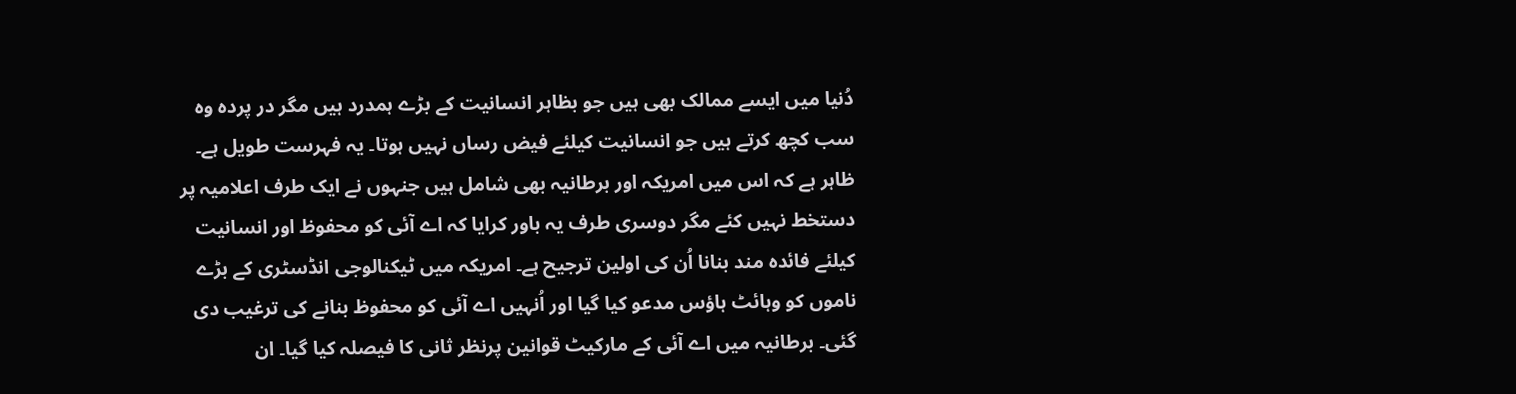دُنیا میں ایسے ممالک بھی ہیں جو بظاہر انسانیت کے بڑے ہمدرد ہیں مگر در پردہ وہ سب کچھ کرتے ہیں جو انسانیت کیلئے فیض رساں نہیں ہوتا۔ یہ فہرست طویل ہے۔ ظاہر ہے کہ اس میں امریکہ اور برطانیہ بھی شامل ہیں جنہوں نے ایک طرف اعلامیہ پر دستخط نہیں کئے مگر دوسری طرف یہ باور کرایا کہ اے آئی کو محفوظ اور انسانیت کیلئے فائدہ مند بنانا اُن کی اولین ترجیح ہے۔ امریکہ میں ٹیکنالوجی انڈسٹری کے بڑے ناموں کو وہائٹ ہاؤس مدعو کیا گیا اور اُنہیں اے آئی کو محفوظ بنانے کی ترغیب دی گئی۔ برطانیہ میں اے آئی کے مارکیٹ قوانین پرنظر ثانی کا فیصلہ کیا گیا۔ ان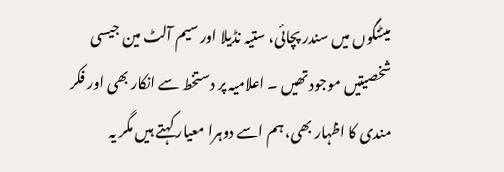میٹنگوں میں سندر پچائی، ستیہ نڈیلا اور سیم آلٹ مین جیسی شخصیتیں موجود تھیں ۔ اعلامیہ پر دستخط سے انکار بھی اور فکر مندی کا اظہار بھی، ہم اسے دوہرا معیار کہتے ہیں مگر یہ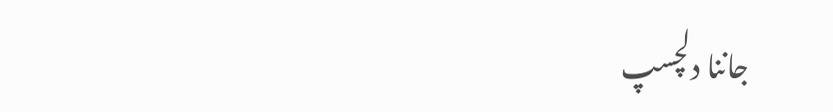جاننا دلچسپ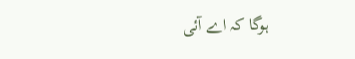ہوگا کہ اے آئی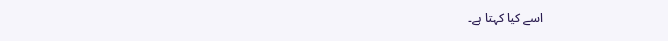اسے کیا کہتا ہے۔